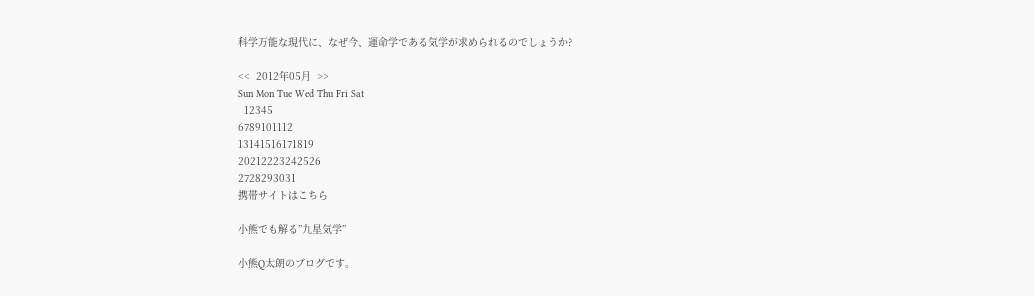科学万能な現代に、なぜ今、運命学である気学が求められるのでしょうか?

<<  2012年05月  >>
Sun Mon Tue Wed Thu Fri Sat
  12345
6789101112
13141516171819
20212223242526
2728293031
携帯サイトはこちら

小熊でも解る”九星気学”

小熊Q太朗のブログです。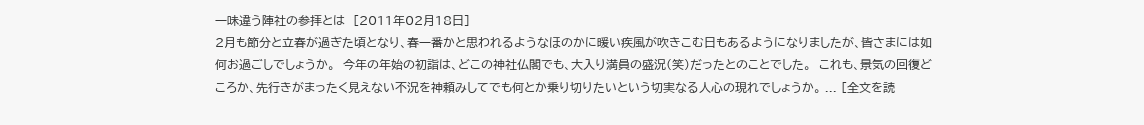一味違う陣社の参拝とは  [2011年02月18日]
2月も節分と立春が過ぎた頃となり、春一番かと思われるようなほのかに暖い疾風が吹きこむ日もあるようになりましたが、皆さまには如何お過ごしでしょうか。  今年の年始の初詣は、どこの神社仏閣でも、大入り満員の盛況(笑)だったとのことでした。  これも、景気の回復どころか、先行きがまったく見えない不況を神頼みしてでも何とか乗り切りたいという切実なる人心の現れでしょうか。 ... [全文を読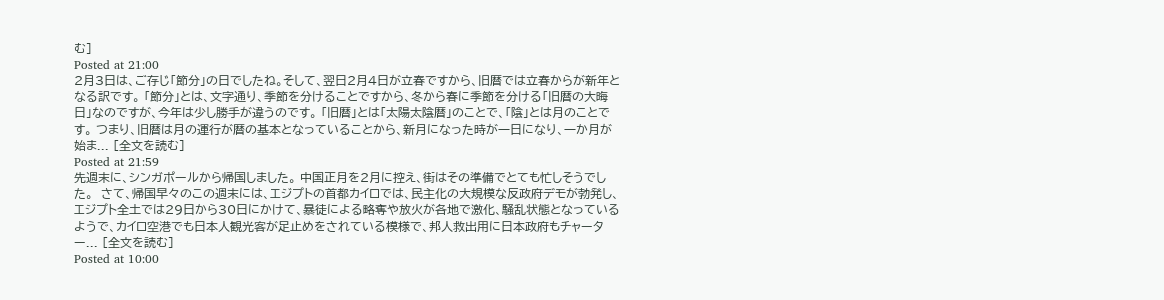む]
Posted at 21:00
2月3日は、ご存じ「節分」の日でしたね。そして、翌日2月4日が立春ですから、旧暦では立春からが新年となる訳です。 「節分」とは、文字通り、季節を分けることですから、冬から春に季節を分ける「旧暦の大晦日」なのですが、今年は少し勝手が違うのです。 「旧暦」とは「太陽太陰暦」のことで、「陰」とは月のことです。 つまり、旧暦は月の運行が暦の基本となっていることから、新月になった時が一日になり、一か月が始ま... [全文を読む]
Posted at 21:59
先週末に、シンガポールから帰国しました。 中国正月を2月に控え、街はその準備でとても忙しそうでした。  さて、帰国早々のこの週末には、エジプトの首都カイロでは、民主化の大規模な反政府デモが勃発し、エジプト全土では29日から30日にかけて、暴徒による略奪や放火が各地で激化、騒乱状態となっているようで、カイロ空港でも日本人観光客が足止めをされている模様で、邦人救出用に日本政府もチャーター... [全文を読む]
Posted at 10:00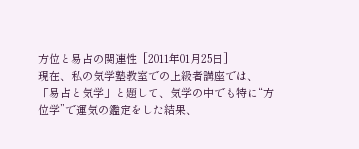方位と易占の関連性  [2011年01月25日]
現在、私の気学塾教室での上級者講座では、「易占と気学」と題して、気学の中でも特に“方位学”で運気の鑑定をした結果、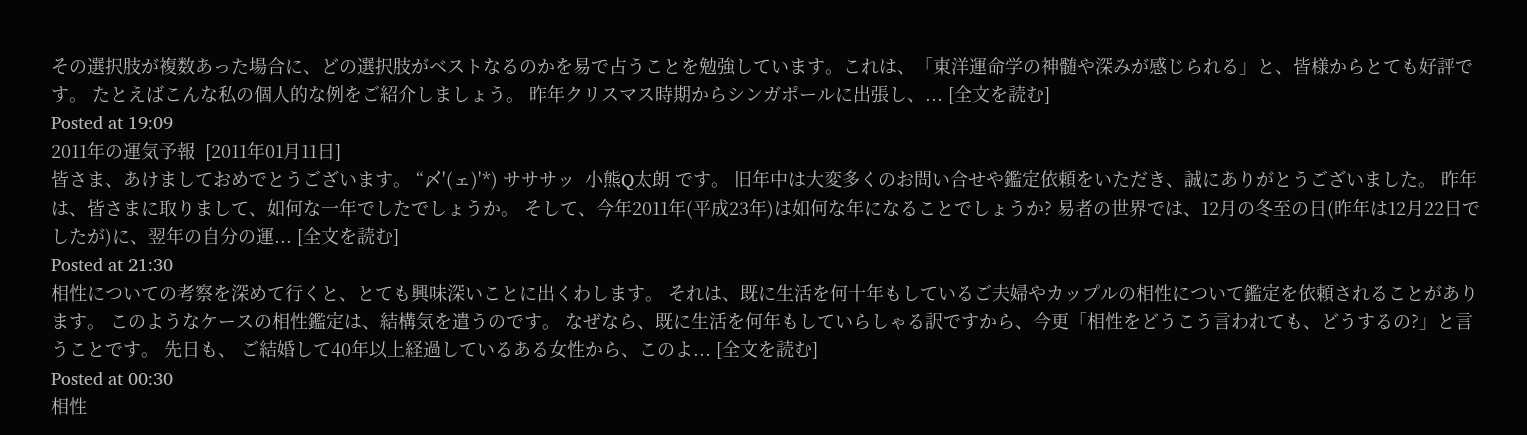その選択肢が複数あった場合に、どの選択肢がベストなるのかを易で占うことを勉強しています。これは、「東洋運命学の神髄や深みが感じられる」と、皆様からとても好評です。 たとえばこんな私の個人的な例をご紹介しましょう。 昨年クリスマス時期からシンガポールに出張し、... [全文を読む]
Posted at 19:09
2011年の運気予報  [2011年01月11日]
皆さま、あけましておめでとうございます。 “〆'(ェ)'*) サササッ  小熊Q太朗 です。 旧年中は大変多くのお問い合せや鑑定依頼をいただき、誠にありがとうございました。 昨年は、皆さまに取りまして、如何な一年でしたでしょうか。 そして、今年2011年(平成23年)は如何な年になることでしょうか? 易者の世界では、12月の冬至の日(昨年は12月22日でしたが)に、翌年の自分の運... [全文を読む]
Posted at 21:30
相性についての考察を深めて行くと、とても興味深いことに出くわします。 それは、既に生活を何十年もしているご夫婦やカップルの相性について鑑定を依頼されることがあります。 このようなケースの相性鑑定は、結構気を遣うのです。 なぜなら、既に生活を何年もしていらしゃる訳ですから、今更「相性をどうこう言われても、どうするの?」と言うことです。 先日も、 ご結婚して40年以上経過しているある女性から、このよ... [全文を読む]
Posted at 00:30
相性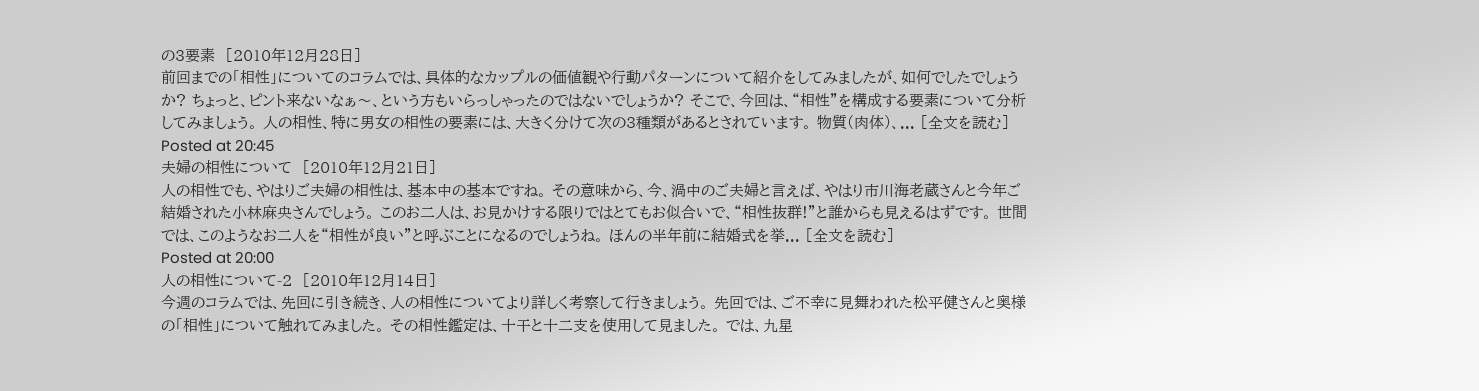の3要素  [2010年12月28日]
前回までの「相性」についてのコラムでは、具体的なカップルの価値観や行動パターンについて紹介をしてみましたが、如何でしたでしょうか? ちょっと、ピント来ないなぁ〜、という方もいらっしゃったのではないでしょうか? そこで、今回は、“相性”を構成する要素について分析してみましょう。 人の相性、特に男女の相性の要素には、大きく分けて次の3種類があるとされています。 物質(肉体)、... [全文を読む]
Posted at 20:45
夫婦の相性について  [2010年12月21日]
人の相性でも、やはりご夫婦の相性は、基本中の基本ですね。 その意味から、今、渦中のご夫婦と言えば、やはり市川海老蔵さんと今年ご結婚された小林麻央さんでしょう。 このお二人は、お見かけする限りではとてもお似合いで、“相性抜群!”と誰からも見えるはずです。 世間では、このようなお二人を“相性が良い”と呼ぶことになるのでしょうね。 ほんの半年前に結婚式を挙... [全文を読む]
Posted at 20:00
人の相性について-2  [2010年12月14日]
今週のコラムでは、先回に引き続き、人の相性についてより詳しく考察して行きましょう。 先回では、ご不幸に見舞われた松平健さんと奥様の「相性」について触れてみました。 その相性鑑定は、十干と十二支を使用して見ました。 では、九星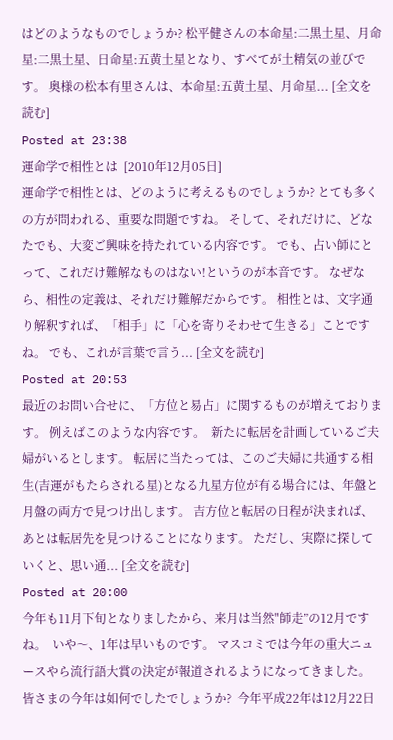はどのようなものでしょうか? 松平健さんの本命星:二黒土星、月命星:二黒土星、日命星:五黄土星となり、すべてが土精気の並びです。 奥様の松本有里さんは、本命星:五黄土星、月命星... [全文を読む]
Posted at 23:38
運命学で相性とは  [2010年12月05日]
運命学で相性とは、どのように考えるものでしょうか? とても多くの方が問われる、重要な問題ですね。 そして、それだけに、どなたでも、大変ご興味を持たれている内容です。 でも、占い師にとって、これだけ難解なものはない!というのが本音です。 なぜなら、相性の定義は、それだけ難解だからです。 相性とは、文字通り解釈すれば、「相手」に「心を寄りそわせて生きる」ことですね。 でも、これが言葉で言う... [全文を読む]
Posted at 20:53
最近のお問い合せに、「方位と易占」に関するものが増えております。 例えばこのような内容です。  新たに転居を計画しているご夫婦がいるとします。 転居に当たっては、このご夫婦に共通する相生(吉運がもたらされる星)となる九星方位が有る場合には、年盤と月盤の両方で見つけ出します。 吉方位と転居の日程が決まれば、あとは転居先を見つけることになります。 ただし、実際に探していくと、思い通... [全文を読む]
Posted at 20:00
今年も11月下旬となりましたから、来月は当然"師走”の12月ですね。  いや〜、1年は早いものです。 マスコミでは今年の重大ニュースやら流行語大賞の決定が報道されるようになってきました。 皆さまの今年は如何でしたでしょうか?  今年平成22年は12月22日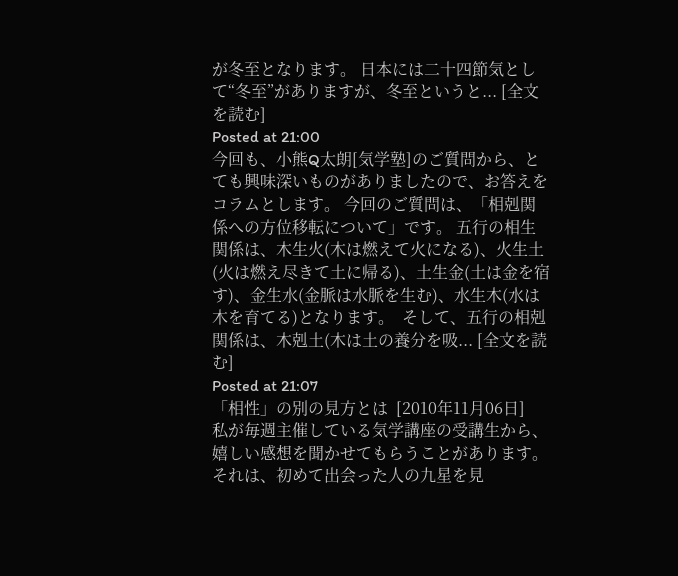が冬至となります。 日本には二十四節気として“冬至”がありますが、冬至というと... [全文を読む]
Posted at 21:00
今回も、小熊Q太朗[気学塾]のご質問から、とても興味深いものがありましたので、お答えをコラムとします。 今回のご質問は、「相剋関係への方位移転について」です。 五行の相生関係は、木生火(木は燃えて火になる)、火生土(火は燃え尽きて土に帰る)、土生金(土は金を宿す)、金生水(金脈は水脈を生む)、水生木(水は木を育てる)となります。  そして、五行の相剋関係は、木剋土(木は土の養分を吸... [全文を読む]
Posted at 21:07
「相性」の別の見方とは  [2010年11月06日]
私が毎週主催している気学講座の受講生から、嬉しい感想を聞かせてもらうことがあります。 それは、初めて出会った人の九星を見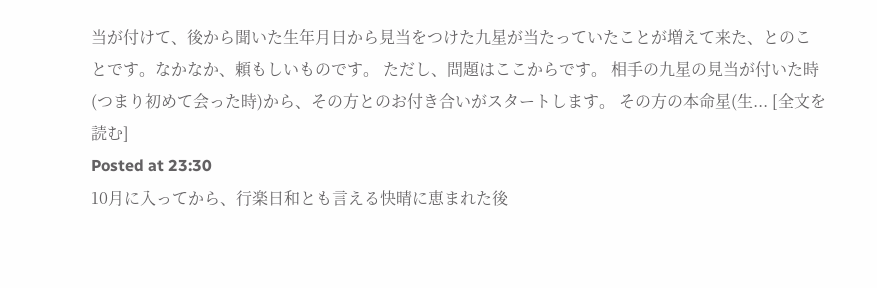当が付けて、後から聞いた生年月日から見当をつけた九星が当たっていたことが増えて来た、とのことです。なかなか、頼もしいものです。 ただし、問題はここからです。 相手の九星の見当が付いた時(つまり初めて会った時)から、その方とのお付き合いがスタートします。 その方の本命星(生... [全文を読む]
Posted at 23:30
10月に入ってから、行楽日和とも言える快晴に恵まれた後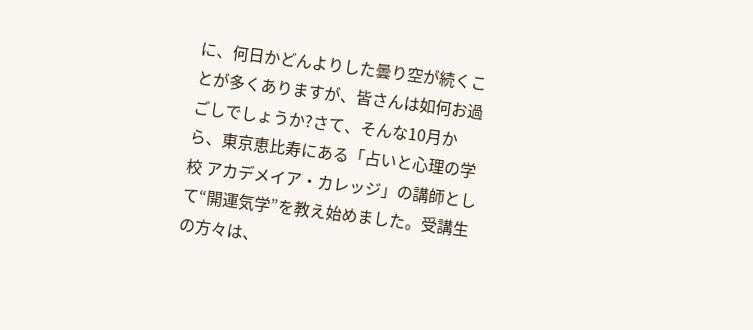に、何日かどんよりした曇り空が続くことが多くありますが、皆さんは如何お過ごしでしょうか?さて、そんな10月から、東京恵比寿にある「占いと心理の学校 アカデメイア・カレッジ」の講師として“開運気学”を教え始めました。受講生の方々は、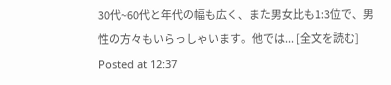30代~60代と年代の幅も広く、また男女比も1:3位で、男性の方々もいらっしゃいます。他では... [全文を読む]
Posted at 12:37